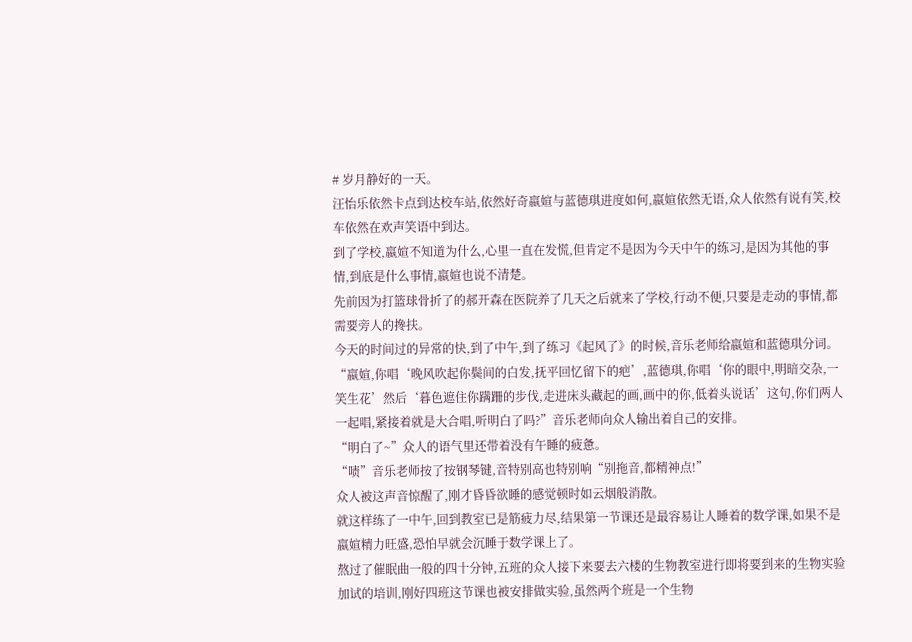# 岁月静好的一天。
汪怡乐依然卡点到达校车站,依然好奇嬴媗与蓝德琪进度如何,嬴媗依然无语,众人依然有说有笑,校车依然在欢声笑语中到达。
到了学校,嬴媗不知道为什么,心里一直在发慌,但肯定不是因为今天中午的练习,是因为其他的事情,到底是什么事情,嬴媗也说不清楚。
先前因为打篮球骨折了的郝开森在医院养了几天之后就来了学校,行动不便,只要是走动的事情,都需要旁人的搀扶。
今天的时间过的异常的快,到了中午,到了练习《起风了》的时候,音乐老师给嬴媗和蓝德琪分词。
“嬴媗,你唱‘晚风吹起你鬓间的白发,抚平回忆留下的疤’,蓝德琪,你唱‘你的眼中,明暗交杂,一笑生花’然后‘暮色遮住你蹒跚的步伐,走进床头藏起的画,画中的你,低着头说话’这句,你们两人一起唱,紧接着就是大合唱,听明白了吗?”音乐老师向众人输出着自己的安排。
“明白了~”众人的语气里还带着没有午睡的疲惫。
“啧”音乐老师按了按钢琴键,音特别高也特别响“别拖音,都精神点!”
众人被这声音惊醒了,刚才昏昏欲睡的感觉顿时如云烟般消散。
就这样练了一中午,回到教室已是筋疲力尽,结果第一节课还是最容易让人睡着的数学课,如果不是嬴媗精力旺盛,恐怕早就会沉睡于数学课上了。
熬过了催眠曲一般的四十分钟,五班的众人接下来要去六楼的生物教室进行即将要到来的生物实验加试的培训,刚好四班这节课也被安排做实验,虽然两个班是一个生物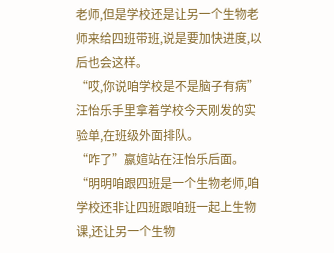老师,但是学校还是让另一个生物老师来给四班带班,说是要加快进度,以后也会这样。
“哎,你说咱学校是不是脑子有病”汪怡乐手里拿着学校今天刚发的实验单,在班级外面排队。
“咋了”嬴媗站在汪怡乐后面。
“明明咱跟四班是一个生物老师,咱学校还非让四班跟咱班一起上生物课,还让另一个生物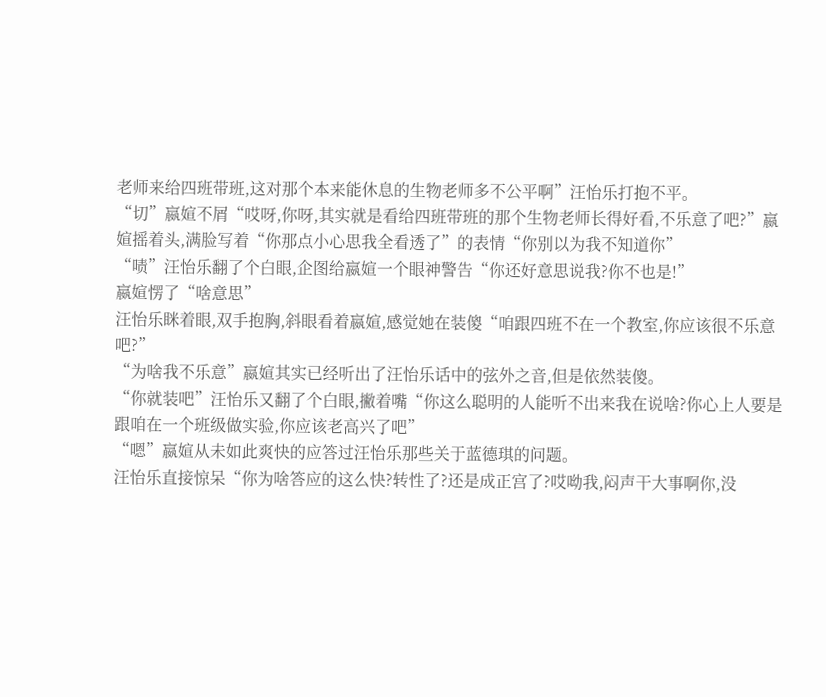老师来给四班带班,这对那个本来能休息的生物老师多不公平啊”汪怡乐打抱不平。
“切”嬴媗不屑“哎呀,你呀,其实就是看给四班带班的那个生物老师长得好看,不乐意了吧?”嬴媗摇着头,满脸写着“你那点小心思我全看透了”的表情“你别以为我不知道你”
“啧”汪怡乐翻了个白眼,企图给嬴媗一个眼神警告“你还好意思说我?你不也是!”
嬴媗愣了“啥意思”
汪怡乐眯着眼,双手抱胸,斜眼看着嬴媗,感觉她在装傻“咱跟四班不在一个教室,你应该很不乐意吧?”
“为啥我不乐意”嬴媗其实已经听出了汪怡乐话中的弦外之音,但是依然装傻。
“你就装吧”汪怡乐又翻了个白眼,撇着嘴“你这么聪明的人能听不出来我在说啥?你心上人要是跟咱在一个班级做实验,你应该老高兴了吧”
“嗯”嬴媗从未如此爽快的应答过汪怡乐那些关于蓝德琪的问题。
汪怡乐直接惊呆“你为啥答应的这么快?转性了?还是成正宫了?哎呦我,闷声干大事啊你,没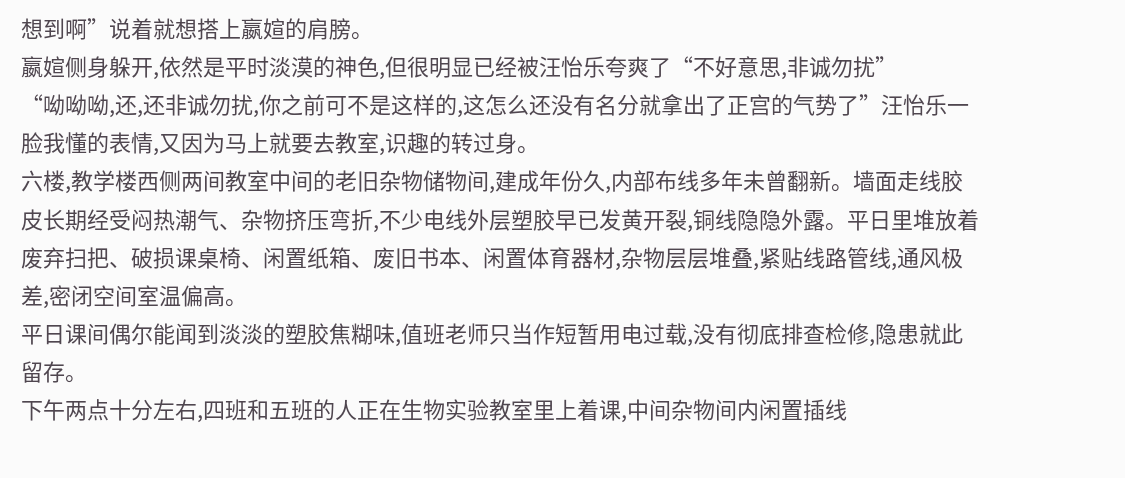想到啊”说着就想搭上嬴媗的肩膀。
嬴媗侧身躲开,依然是平时淡漠的神色,但很明显已经被汪怡乐夸爽了“不好意思,非诚勿扰”
“呦呦呦,还,还非诚勿扰,你之前可不是这样的,这怎么还没有名分就拿出了正宫的气势了”汪怡乐一脸我懂的表情,又因为马上就要去教室,识趣的转过身。
六楼,教学楼西侧两间教室中间的老旧杂物储物间,建成年份久,内部布线多年未曾翻新。墙面走线胶皮长期经受闷热潮气、杂物挤压弯折,不少电线外层塑胶早已发黄开裂,铜线隐隐外露。平日里堆放着废弃扫把、破损课桌椅、闲置纸箱、废旧书本、闲置体育器材,杂物层层堆叠,紧贴线路管线,通风极差,密闭空间室温偏高。
平日课间偶尔能闻到淡淡的塑胶焦糊味,值班老师只当作短暂用电过载,没有彻底排查检修,隐患就此留存。
下午两点十分左右,四班和五班的人正在生物实验教室里上着课,中间杂物间内闲置插线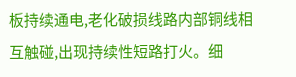板持续通电,老化破损线路内部铜线相互触碰,出现持续性短路打火。细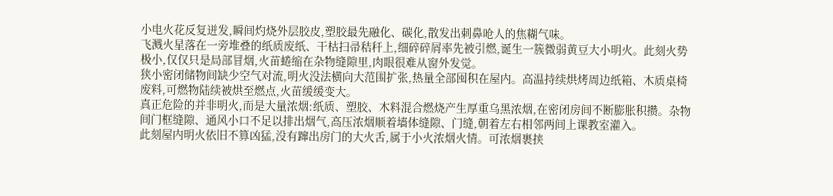小电火花反复迸发,瞬间灼烧外层胶皮,塑胶最先融化、碳化,散发出刺鼻呛人的焦糊气味。
飞溅火星落在一旁堆叠的纸质废纸、干枯扫帚秸秆上,细碎碎屑率先被引燃,诞生一簇微弱黄豆大小明火。此刻火势极小,仅仅只是局部冒烟,火苗蜷缩在杂物缝隙里,肉眼很难从窗外发觉。
狭小密闭储物间缺少空气对流,明火没法横向大范围扩张,热量全部囤积在屋内。高温持续烘烤周边纸箱、木质桌椅废料,可燃物陆续被烘至燃点,火苗缓缓变大。
真正危险的并非明火,而是大量浓烟:纸质、塑胶、木料混合燃烧产生厚重乌黑浓烟,在密闭房间不断膨胀积攒。杂物间门框缝隙、通风小口不足以排出烟气,高压浓烟顺着墙体缝隙、门缝,朝着左右相邻两间上课教室灌入。
此刻屋内明火依旧不算凶猛,没有蹿出房门的大火舌,属于小火浓烟火情。可浓烟裹挟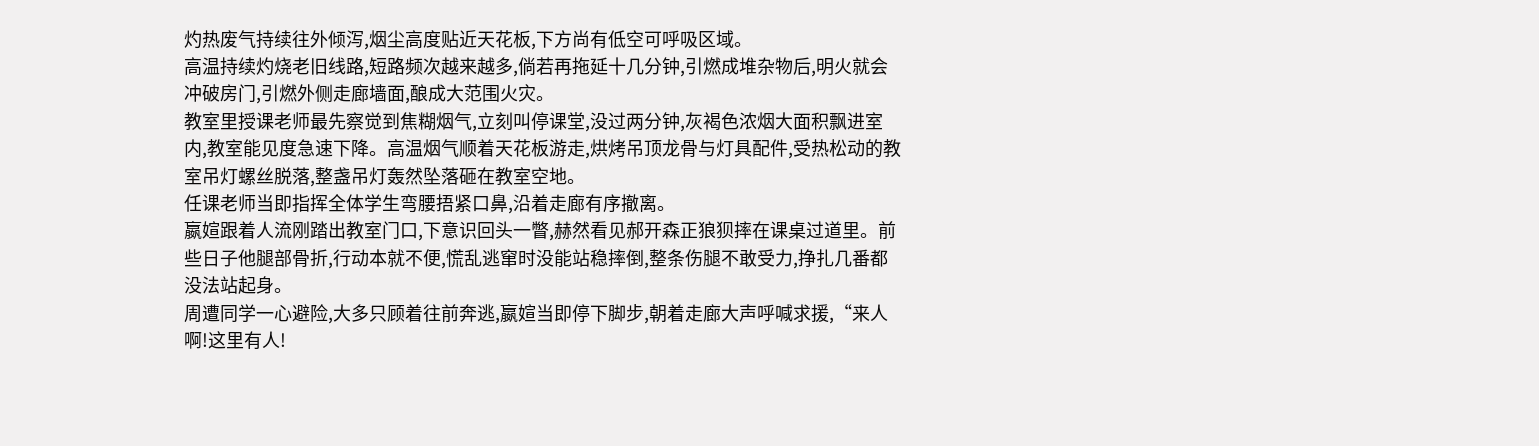灼热废气持续往外倾泻,烟尘高度贴近天花板,下方尚有低空可呼吸区域。
高温持续灼烧老旧线路,短路频次越来越多,倘若再拖延十几分钟,引燃成堆杂物后,明火就会冲破房门,引燃外侧走廊墙面,酿成大范围火灾。
教室里授课老师最先察觉到焦糊烟气,立刻叫停课堂,没过两分钟,灰褐色浓烟大面积飘进室内,教室能见度急速下降。高温烟气顺着天花板游走,烘烤吊顶龙骨与灯具配件,受热松动的教室吊灯螺丝脱落,整盏吊灯轰然坠落砸在教室空地。
任课老师当即指挥全体学生弯腰捂紧口鼻,沿着走廊有序撤离。
嬴媗跟着人流刚踏出教室门口,下意识回头一瞥,赫然看见郝开森正狼狈摔在课桌过道里。前些日子他腿部骨折,行动本就不便,慌乱逃窜时没能站稳摔倒,整条伤腿不敢受力,挣扎几番都没法站起身。
周遭同学一心避险,大多只顾着往前奔逃,嬴媗当即停下脚步,朝着走廊大声呼喊求援,“来人啊!这里有人!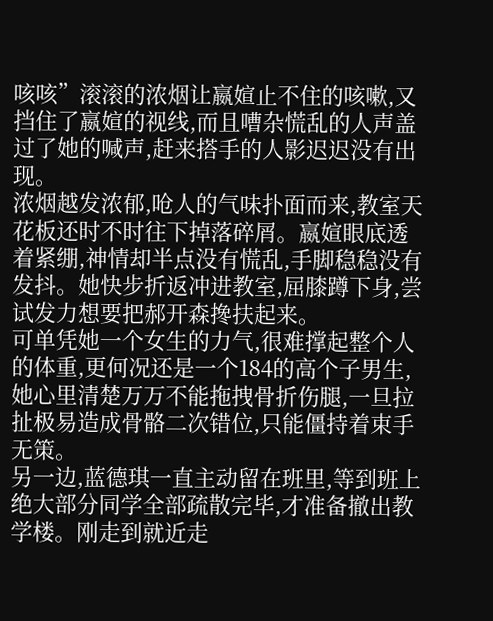咳咳”滚滚的浓烟让嬴媗止不住的咳嗽,又挡住了嬴媗的视线,而且嘈杂慌乱的人声盖过了她的喊声,赶来搭手的人影迟迟没有出现。
浓烟越发浓郁,呛人的气味扑面而来,教室天花板还时不时往下掉落碎屑。嬴媗眼底透着紧绷,神情却半点没有慌乱,手脚稳稳没有发抖。她快步折返冲进教室,屈膝蹲下身,尝试发力想要把郝开森搀扶起来。
可单凭她一个女生的力气,很难撑起整个人的体重,更何况还是一个184的高个子男生,她心里清楚万万不能拖拽骨折伤腿,一旦拉扯极易造成骨骼二次错位,只能僵持着束手无策。
另一边,蓝德琪一直主动留在班里,等到班上绝大部分同学全部疏散完毕,才准备撤出教学楼。刚走到就近走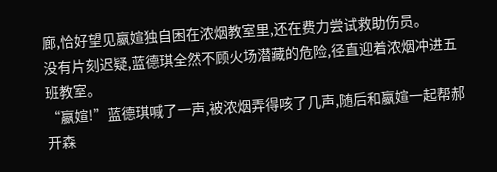廊,恰好望见嬴媗独自困在浓烟教室里,还在费力尝试救助伤员。
没有片刻迟疑,蓝德琪全然不顾火场潜藏的危险,径直迎着浓烟冲进五班教室。
“嬴媗!”蓝德琪喊了一声,被浓烟弄得咳了几声,随后和嬴媗一起帮郝开森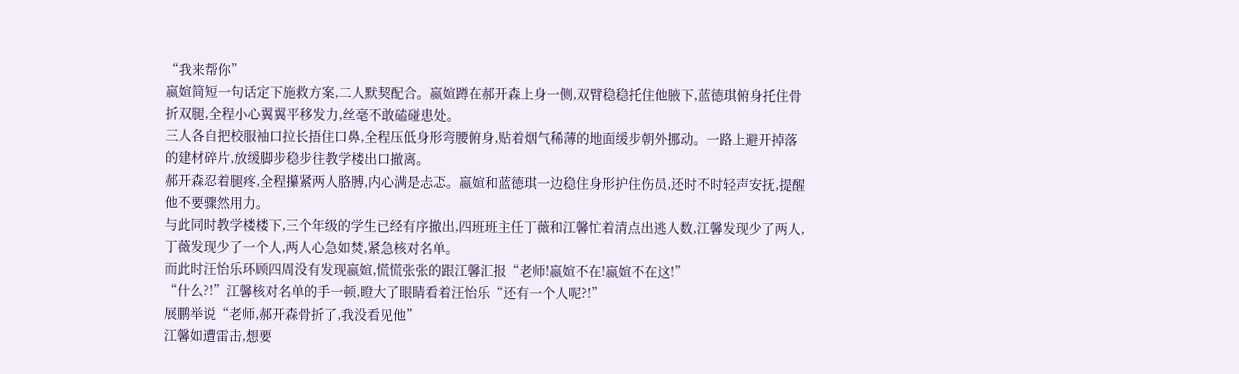“我来帮你”
嬴媗简短一句话定下施救方案,二人默契配合。嬴媗蹲在郝开森上身一侧,双臂稳稳托住他腋下,蓝德琪俯身托住骨折双腿,全程小心翼翼平移发力,丝毫不敢磕碰患处。
三人各自把校服袖口拉长捂住口鼻,全程压低身形弯腰俯身,贴着烟气稀薄的地面缓步朝外挪动。一路上避开掉落的建材碎片,放缓脚步稳步往教学楼出口撤离。
郝开森忍着腿疼,全程攥紧两人胳膊,内心满是忐忑。嬴媗和蓝德琪一边稳住身形护住伤员,还时不时轻声安抚,提醒他不要骤然用力。
与此同时教学楼楼下,三个年级的学生已经有序撤出,四班班主任丁薇和江馨忙着清点出逃人数,江馨发现少了两人,丁薇发现少了一个人,两人心急如焚,紧急核对名单。
而此时汪怡乐环顾四周没有发现嬴媗,慌慌张张的跟江馨汇报“老师!嬴媗不在!嬴媗不在这!”
“什么?!”江馨核对名单的手一顿,瞪大了眼睛看着汪怡乐“还有一个人呢?!”
展鹏举说“老师,郝开森骨折了,我没看见他”
江馨如遭雷击,想要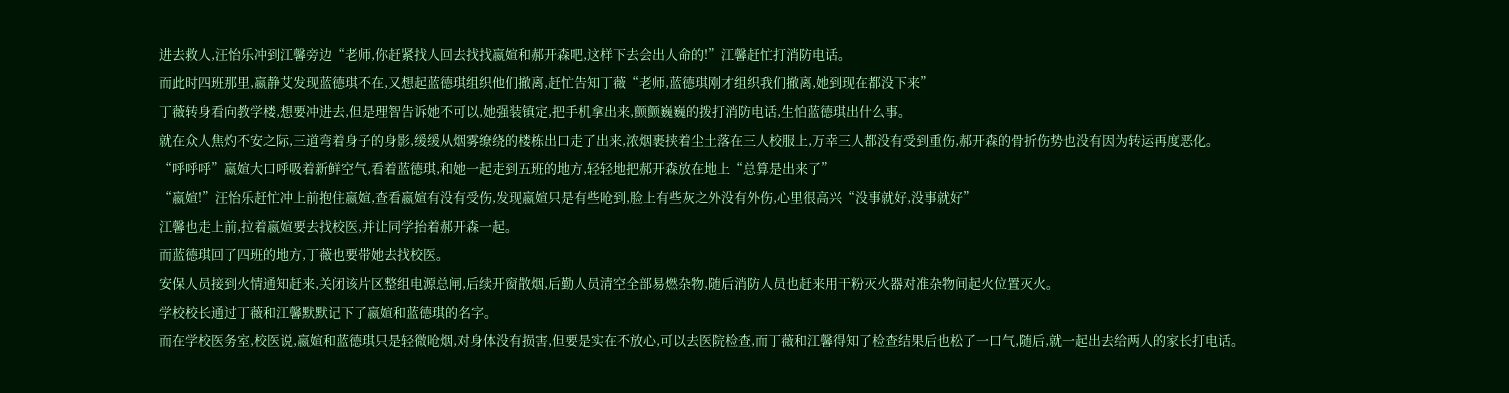进去救人,汪怡乐冲到江馨旁边“老师,你赶紧找人回去找找嬴媗和郝开森吧,这样下去会出人命的!”江馨赶忙打消防电话。
而此时四班那里,嬴静艾发现蓝德琪不在,又想起蓝德琪组织他们撤离,赶忙告知丁薇“老师,蓝德琪刚才组织我们撤离,她到现在都没下来”
丁薇转身看向教学楼,想要冲进去,但是理智告诉她不可以,她强装镇定,把手机拿出来,颤颤巍巍的拨打消防电话,生怕蓝德琪出什么事。
就在众人焦灼不安之际,三道弯着身子的身影,缓缓从烟雾缭绕的楼栋出口走了出来,浓烟裹挟着尘土落在三人校服上,万幸三人都没有受到重伤,郝开森的骨折伤势也没有因为转运再度恶化。
“呼呼呼”嬴媗大口呼吸着新鲜空气,看着蓝德琪,和她一起走到五班的地方,轻轻地把郝开森放在地上“总算是出来了”
“嬴媗!”汪怡乐赶忙冲上前抱住嬴媗,查看嬴媗有没有受伤,发现嬴媗只是有些呛到,脸上有些灰之外没有外伤,心里很高兴“没事就好,没事就好”
江馨也走上前,拉着嬴媗要去找校医,并让同学抬着郝开森一起。
而蓝德琪回了四班的地方,丁薇也要带她去找校医。
安保人员接到火情通知赶来,关闭该片区整组电源总闸,后续开窗散烟,后勤人员清空全部易燃杂物,随后消防人员也赶来用干粉灭火器对准杂物间起火位置灭火。
学校校长通过丁薇和江馨默默记下了嬴媗和蓝德琪的名字。
而在学校医务室,校医说,嬴媗和蓝德琪只是轻微呛烟,对身体没有损害,但要是实在不放心,可以去医院检查,而丁薇和江馨得知了检查结果后也松了一口气,随后,就一起出去给两人的家长打电话。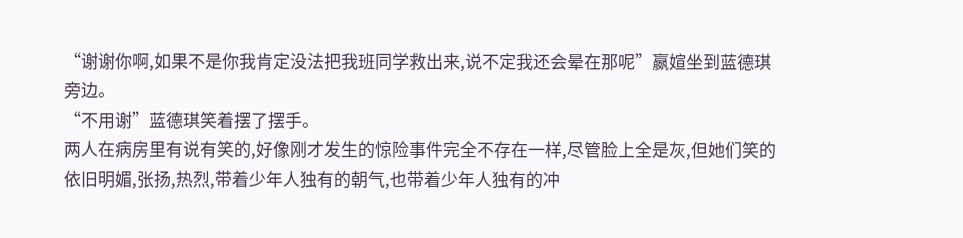“谢谢你啊,如果不是你我肯定没法把我班同学救出来,说不定我还会晕在那呢”嬴媗坐到蓝德琪旁边。
“不用谢”蓝德琪笑着摆了摆手。
两人在病房里有说有笑的,好像刚才发生的惊险事件完全不存在一样,尽管脸上全是灰,但她们笑的依旧明媚,张扬,热烈,带着少年人独有的朝气,也带着少年人独有的冲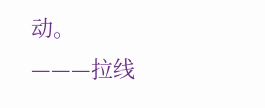动。
———拉线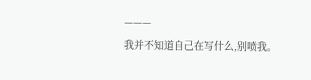———
我并不知道自己在写什么,别喷我。